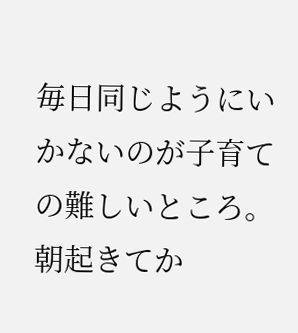毎日同じようにいかないのが子育ての難しいところ。
朝起きてか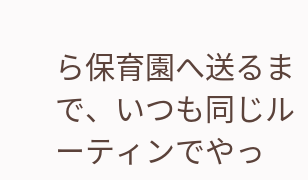ら保育園へ送るまで、いつも同じルーティンでやっ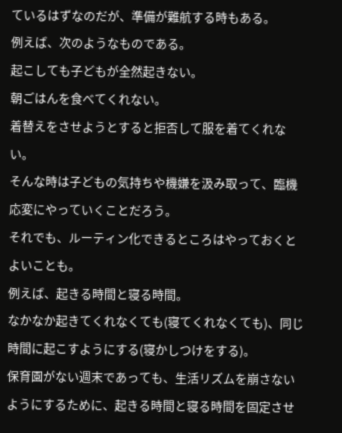ているはずなのだが、準備が難航する時もある。
例えば、次のようなものである。
起こしても子どもが全然起きない。
朝ごはんを食べてくれない。
着替えをさせようとすると拒否して服を着てくれない。
そんな時は子どもの気持ちや機嫌を汲み取って、臨機応変にやっていくことだろう。
それでも、ルーティン化できるところはやっておくとよいことも。
例えば、起きる時間と寝る時間。
なかなか起きてくれなくても(寝てくれなくても)、同じ時間に起こすようにする(寝かしつけをする)。
保育園がない週末であっても、生活リズムを崩さないようにするために、起きる時間と寝る時間を固定させ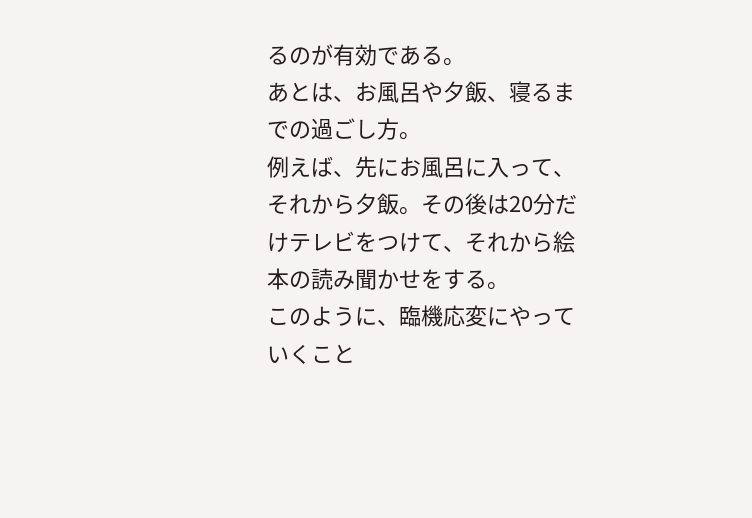るのが有効である。
あとは、お風呂や夕飯、寝るまでの過ごし方。
例えば、先にお風呂に入って、それから夕飯。その後は20分だけテレビをつけて、それから絵本の読み聞かせをする。
このように、臨機応変にやっていくこと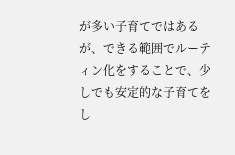が多い子育てではあるが、できる範囲でルーティン化をすることで、少しでも安定的な子育てをし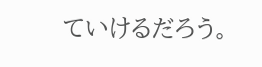ていけるだろう。